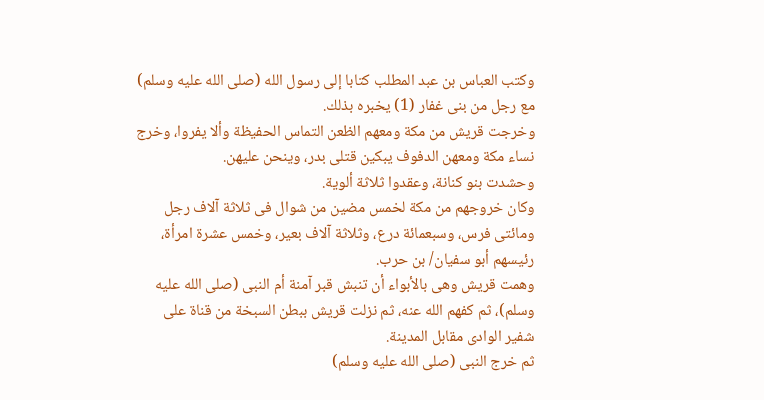وكتب العباس بن عبد المطلب كتابا إلى رسول الله (صلى الله عليه وسلم) مع رجل من بنى غفار (1) يخبره بذلك.
وخرجت قريش من مكة ومعهم الظعن التماس الحفيظة وألا يفروا، وخرج نساء مكة ومعهن الدفوف يبكين قتلى بدر، وينحن عليهن.
وحشدت بنو كنانة، وعقدوا ثلاثة ألوية.
وكان خروجهم من مكة لخمس مضين من شوال فى ثلاثة آلاف رجل ومائتى فرس، وسبعمائة درع، وثلاثة آلاف بعير، وخمس عشرة امرأة، رئيسهم أبو سفيان/ بن حرب.
وهمت قريش وهى بالأبواء أن تنبش قبر آمنة أم النبى (صلى الله عليه وسلم)، ثم كفهم الله عنه، ثم نزلت قريش ببطن السبخة من قناة على شفير الوادى مقابل المدينة.
ثم خرج النبى (صلى الله عليه وسلم)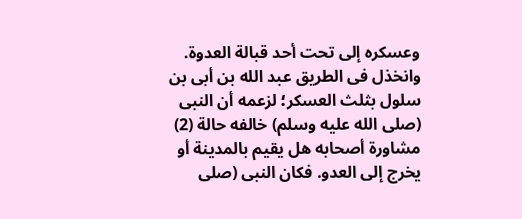وعسكره إلى تحت أحد قبالة العدوة.
وانخذل فى الطريق عبد الله بن أبى بن سلول بثلث العسكر؛ لزعمه أن النبى (صلى الله عليه وسلم) خالفه حالة (2) مشاورة أصحابه هل يقيم بالمدينة أو يخرج إلى العدو. فكان النبى (صلى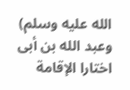الله عليه وسلم) وعبد الله بن أبى اختارا الإقامة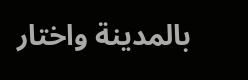بالمدينة واختار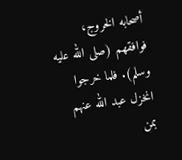أصحابه الخروج، فوافقهم (صلى الله عليه وسلم). فلما خرجوا انخزل عبد الله عنهم بمن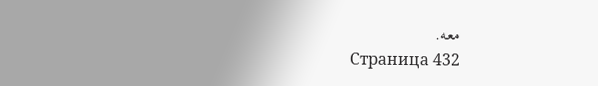معه.
Страница 432